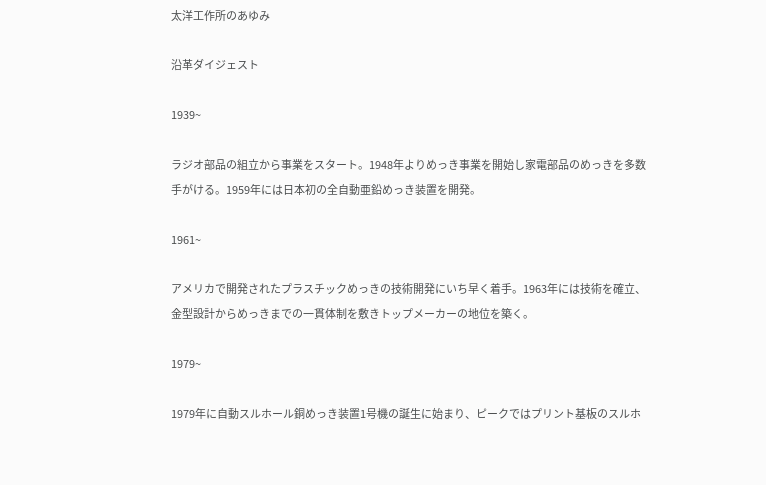太洋工作所のあゆみ

沿革ダイジェスト

1939~

ラジオ部品の組立から事業をスタート。1948年よりめっき事業を開始し家電部品のめっきを多数手がける。1959年には日本初の全自動亜鉛めっき装置を開発。

1961~

アメリカで開発されたプラスチックめっきの技術開発にいち早く着手。1963年には技術を確立、金型設計からめっきまでの一貫体制を敷きトップメーカーの地位を築く。

1979~

1979年に自動スルホール銅めっき装置1号機の誕生に始まり、ピークではプリント基板のスルホ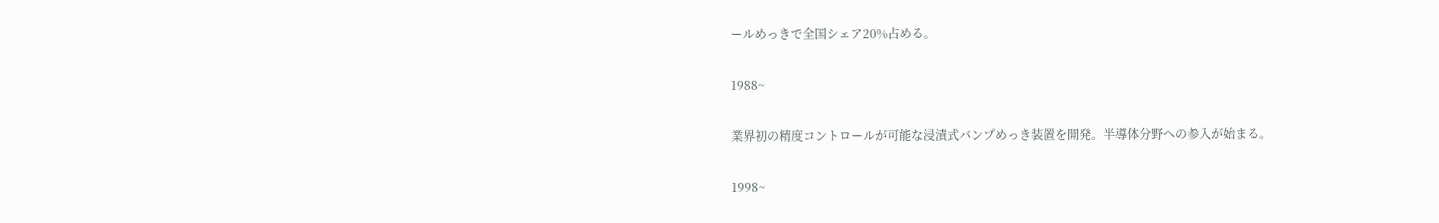ールめっきで全国シェア20%占める。

1988~

業界初の精度コントロールが可能な浸漬式バンプめっき装置を開発。半導体分野への参入が始まる。

1998~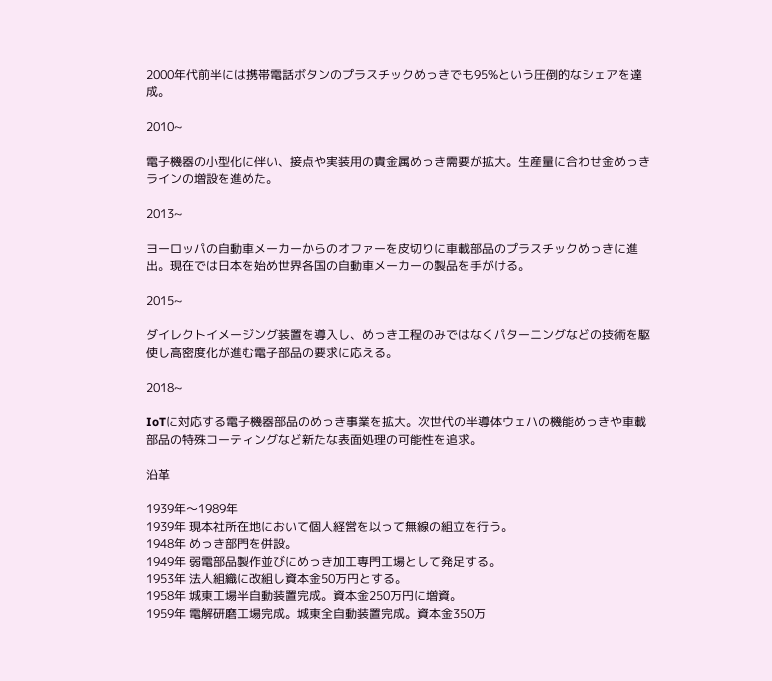2000年代前半には携帯電話ボタンのプラスチックめっきでも95%という圧倒的なシェアを達成。

2010~

電子機器の小型化に伴い、接点や実装用の貴金属めっき需要が拡大。生産量に合わせ金めっきラインの増設を進めた。

2013~

ヨーロッパの自動車メーカーからのオファーを皮切りに車載部品のプラスチックめっきに進出。現在では日本を始め世界各国の自動車メーカーの製品を手がける。

2015~

ダイレクトイメージング装置を導入し、めっき工程のみではなくパターニングなどの技術を駆使し高密度化が進む電子部品の要求に応える。

2018~

IoTに対応する電子機器部品のめっき事業を拡大。次世代の半導体ウェハの機能めっきや車載部品の特殊コーティングなど新たな表面処理の可能性を追求。

沿革

1939年〜1989年
1939年 現本社所在地において個人経営を以って無線の組立を行う。
1948年 めっき部門を併設。
1949年 弱電部品製作並びにめっき加工専門工場として発足する。
1953年 法人組織に改組し資本金50万円とする。
1958年 城東工場半自動装置完成。資本金250万円に増資。
1959年 電解研磨工場完成。城東全自動装置完成。資本金350万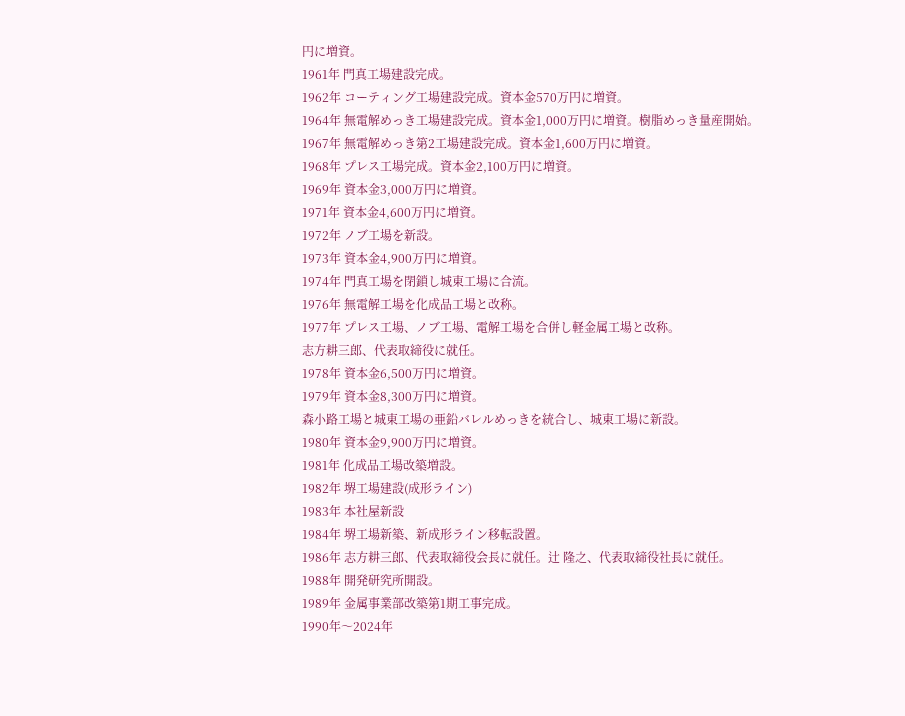円に増資。
1961年 門真工場建設完成。
1962年 コーティング工場建設完成。資本金570万円に増資。
1964年 無電解めっき工場建設完成。資本金1,000万円に増資。樹脂めっき量産開始。
1967年 無電解めっき第2工場建設完成。資本金1,600万円に増資。
1968年 プレス工場完成。資本金2,100万円に増資。
1969年 資本金3,000万円に増資。
1971年 資本金4,600万円に増資。
1972年 ノブ工場を新設。
1973年 資本金4,900万円に増資。
1974年 門真工場を閉鎖し城東工場に合流。
1976年 無電解工場を化成品工場と改称。
1977年 プレス工場、ノブ工場、電解工場を合併し軽金属工場と改称。
志方耕三郎、代表取締役に就任。
1978年 資本金6,500万円に増資。
1979年 資本金8,300万円に増資。
森小路工場と城東工場の亜鉛バレルめっきを統合し、城東工場に新設。
1980年 資本金9,900万円に増資。
1981年 化成品工場改築増設。
1982年 堺工場建設(成形ライン)
1983年 本社屋新設
1984年 堺工場新築、新成形ライン移転設置。
1986年 志方耕三郎、代表取締役会長に就任。辻 隆之、代表取締役社長に就任。
1988年 開発研究所開設。
1989年 金属事業部改築第1期工事完成。
1990年〜2024年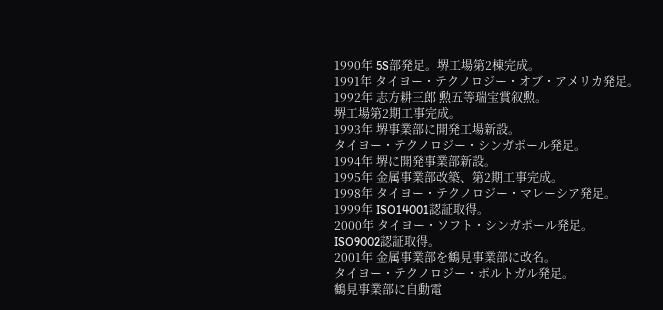1990年 5S部発足。堺工場第2棟完成。
1991年 タイヨー・テクノロジー・オブ・アメリカ発足。
1992年 志方耕三郎 勲五等瑞宝賞叙勲。
堺工場第2期工事完成。
1993年 堺事業部に開発工場新設。
タイヨー・テクノロジー・シンガポール発足。
1994年 堺に開発事業部新設。
1995年 金属事業部改築、第2期工事完成。
1998年 タイヨー・テクノロジー・マレーシア発足。
1999年 ISO14001認証取得。
2000年 タイヨー・ソフト・シンガポール発足。
ISO9002認証取得。
2001年 金属事業部を鶴見事業部に改名。
タイヨー・テクノロジー・ポルトガル発足。
鶴見事業部に自動電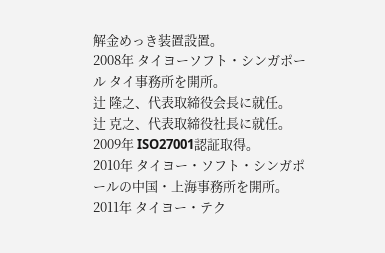解金めっき装置設置。
2008年 タイヨーソフト・シンガポール タイ事務所を開所。
辻 隆之、代表取締役会長に就任。
辻 克之、代表取締役社長に就任。
2009年 ISO27001認証取得。
2010年 タイヨー・ソフト・シンガポールの中国・上海事務所を開所。
2011年 タイヨー・テク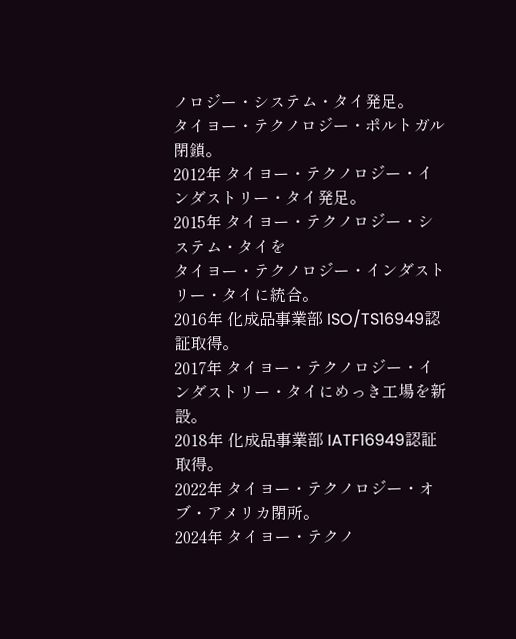ノロジー・システム・タイ発足。
タイヨー・テクノロジー・ポルトガル閉鎖。
2012年 タイヨー・テクノロジー・インダストリー・タイ発足。
2015年 タイヨー・テクノロジー・システム・タイを
タイヨー・テクノロジー・インダストリー・タイに統合。
2016年 化成品事業部 ISO/TS16949認証取得。
2017年 タイヨー・テクノロジー・インダストリー・タイにめっき工場を新設。
2018年 化成品事業部 IATF16949認証取得。
2022年 タイヨー・テクノロジー・オブ・アメリカ閉所。
2024年 タイヨー・テクノ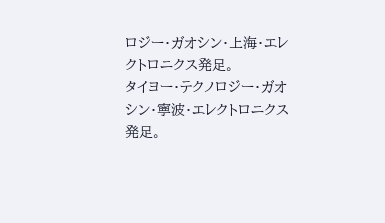ロジー・ガオシン・上海・エレクトロニクス発足。
タイヨー・テクノロジー・ガオシン・寧波・エレクトロニクス発足。